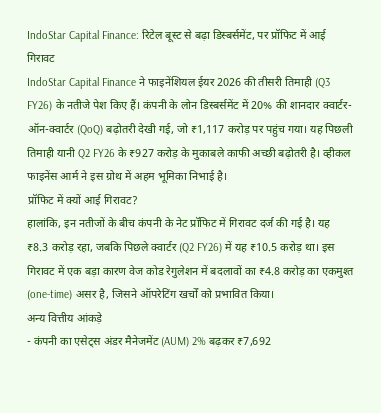IndoStar Capital Finance: रिटेल बूस्ट से बढ़ा डिस्बर्समेंट, पर प्रॉफिट में आई गिरावट
IndoStar Capital Finance ने फाइनेंशियल ईयर 2026 की तीसरी तिमाही (Q3 FY26) के नतीजे पेश किए हैं। कंपनी के लोन डिस्बर्समेंट में 20% की शानदार क्वार्टर-ऑन-क्वार्टर (QoQ) बढ़ोतरी देखी गई, जो ₹1,117 करोड़ पर पहुंच गया। यह पिछली तिमाही यानी Q2 FY26 के ₹927 करोड़ के मुकाबले काफी अच्छी बढ़ोतरी है। व्हीकल फाइनेंस आर्म ने इस ग्रोथ में अहम भूमिका निभाई है।
प्रॉफिट में क्यों आई गिरावट?
हालांकि, इन नतीजों के बीच कंपनी के नेट प्रॉफिट में गिरावट दर्ज की गई है। यह ₹8.3 करोड़ रहा, जबकि पिछले क्वार्टर (Q2 FY26) में यह ₹10.5 करोड़ था। इस गिरावट में एक बड़ा कारण वेज कोड रेगुलेशन में बदलावों का ₹4.8 करोड़ का एकमुश्त (one-time) असर है, जिसने ऑपरेटिंग खर्चों को प्रभावित किया।
अन्य वित्तीय आंकड़े
- कंपनी का एसेट्स अंडर मैनेजमेंट (AUM) 2% बढ़कर ₹7,692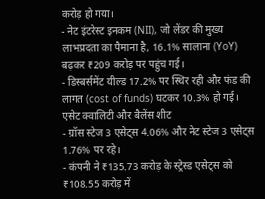करोड़ हो गया।
- नेट इंटरेस्ट इनकम (NII), जो लेंडर की मुख्य लाभप्रदता का पैमाना है, 16.1% सालाना (YoY) बढ़कर ₹209 करोड़ पर पहुंच गई।
- डिस्बर्समेंट यील्ड 17.2% पर स्थिर रही और फंड की लागत (cost of funds) घटकर 10.3% हो गई।
एसेट क्वालिटी और बैलेंस शीट
- ग्रॉस स्टेज 3 एसेट्स 4.06% और नेट स्टेज 3 एसेट्स 1.76% पर रहे।
- कंपनी ने ₹135.73 करोड़ के स्ट्रेस्ड एसेट्स को ₹108.55 करोड़ में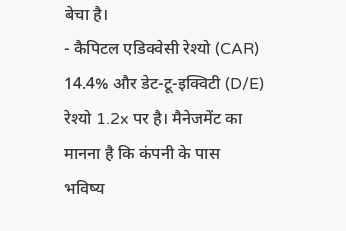बेचा है।
- कैपिटल एडिक्वेसी रेश्यो (CAR) 14.4% और डेट-टू-इक्विटी (D/E) रेश्यो 1.2x पर है। मैनेजमेंट का मानना है कि कंपनी के पास भविष्य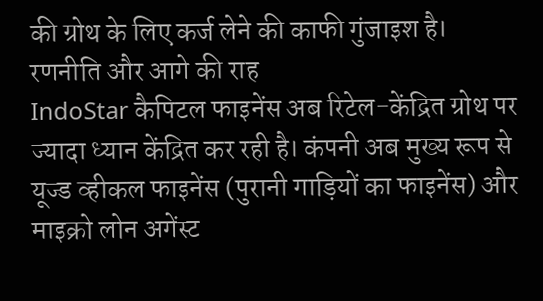की ग्रोथ के लिए कर्ज लेने की काफी गुंजाइश है।
रणनीति और आगे की राह
IndoStar कैपिटल फाइनेंस अब रिटेल-केंद्रित ग्रोथ पर ज्यादा ध्यान केंद्रित कर रही है। कंपनी अब मुख्य रूप से यूज्ड व्हीकल फाइनेंस (पुरानी गाड़ियों का फाइनेंस) और माइक्रो लोन अगेंस्ट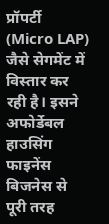प्रॉपर्टी (Micro LAP) जैसे सेगमेंट में विस्तार कर रही है। इसने अफोर्डेबल हाउसिंग फाइनेंस बिजनेस से पूरी तरह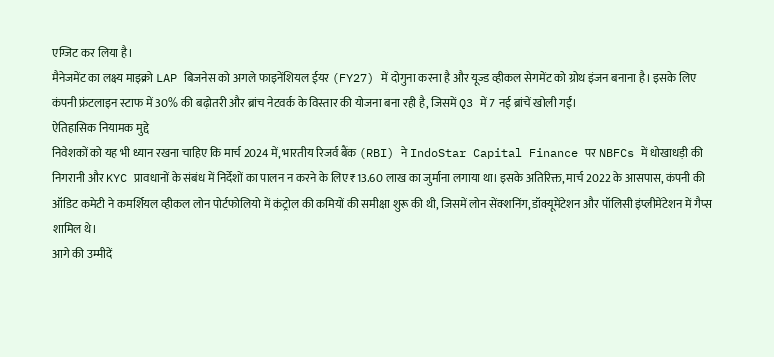एग्जिट कर लिया है।
मैनेजमेंट का लक्ष्य माइक्रो LAP बिजनेस को अगले फाइनेंशियल ईयर (FY27) में दोगुना करना है और यूज्ड व्हीकल सेगमेंट को ग्रोथ इंजन बनाना है। इसके लिए कंपनी फ्रंटलाइन स्टाफ में 30% की बढ़ोतरी और ब्रांच नेटवर्क के विस्तार की योजना बना रही है, जिसमें Q3 में 7 नई ब्रांचें खोली गईं।
ऐतिहासिक नियामक मुद्दे
निवेशकों को यह भी ध्यान रखना चाहिए कि मार्च 2024 में, भारतीय रिजर्व बैंक (RBI) ने IndoStar Capital Finance पर NBFCs में धोखाधड़ी की निगरानी और KYC प्रावधानों के संबंध में निर्देशों का पालन न करने के लिए ₹13.60 लाख का जुर्माना लगाया था। इसके अतिरिक्त, मार्च 2022 के आसपास, कंपनी की ऑडिट कमेटी ने कमर्शियल व्हीकल लोन पोर्टफोलियो में कंट्रोल की कमियों की समीक्षा शुरू की थी, जिसमें लोन सेंक्शनिंग, डॉक्यूमेंटेशन और पॉलिसी इंप्लीमेंटेशन में गैप्स शामिल थे।
आगे की उम्मीदें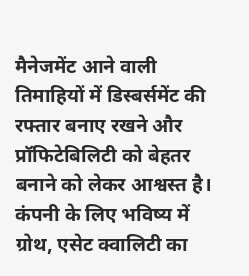मैनेजमेंट आने वाली तिमाहियों में डिस्बर्समेंट की रफ्तार बनाए रखने और प्रॉफिटेबिलिटी को बेहतर बनाने को लेकर आश्वस्त है। कंपनी के लिए भविष्य में ग्रोथ, एसेट क्वालिटी का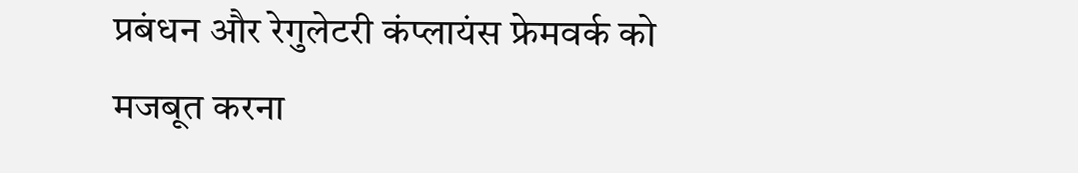प्रबंधन और रेगुलेटरी कंप्लायंस फ्रेमवर्क को मजबूत करना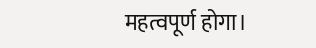महत्वपूर्ण होगा।